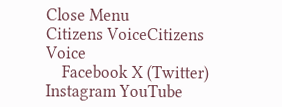Close Menu
Citizens VoiceCitizens Voice
    Facebook X (Twitter) Instagram YouTube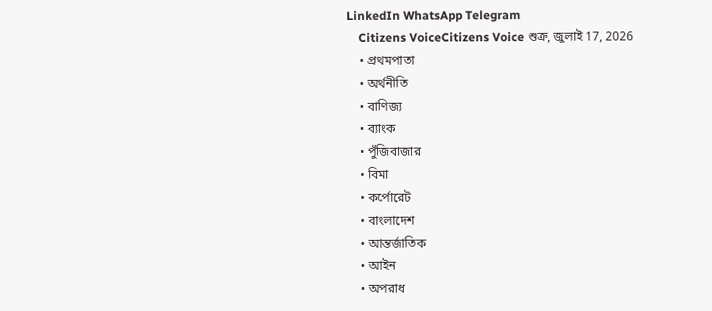LinkedIn WhatsApp Telegram
    Citizens VoiceCitizens Voice শুক্র, জুলাই 17, 2026
    • প্রথমপাতা
    • অর্থনীতি
    • বাণিজ্য
    • ব্যাংক
    • পুঁজিবাজার
    • বিমা
    • কর্পোরেট
    • বাংলাদেশ
    • আন্তর্জাতিক
    • আইন
    • অপরাধ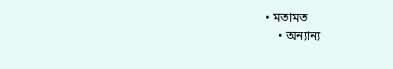• মতামত
    • অন্যান্য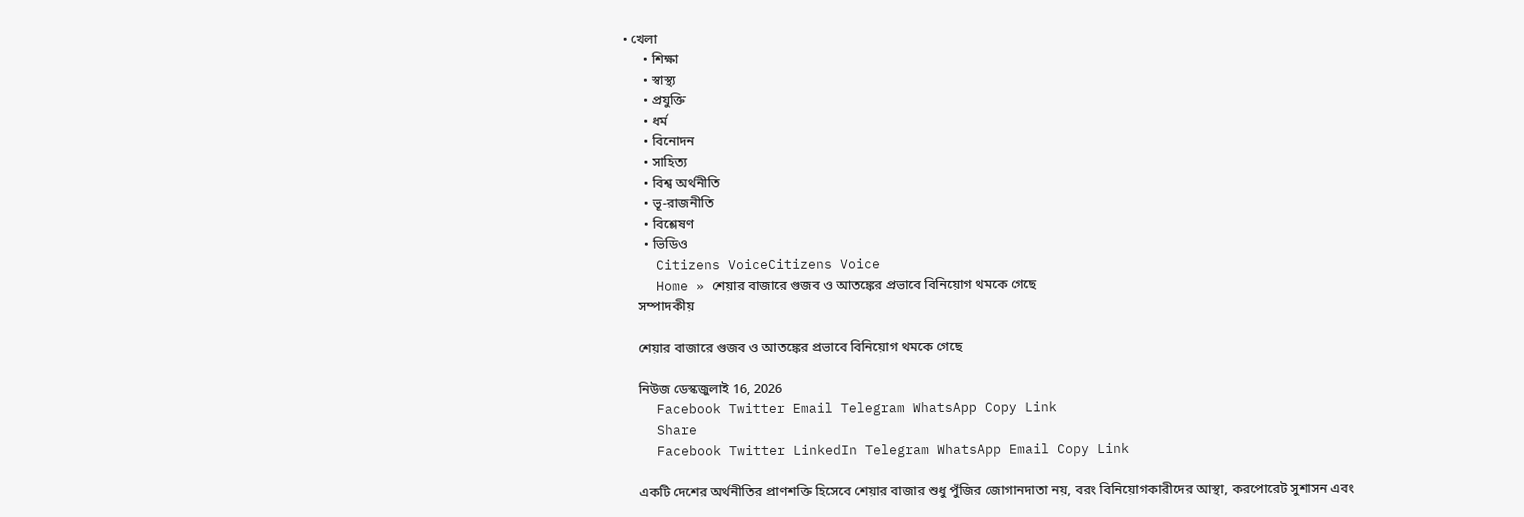• খেলা
      • শিক্ষা
      • স্বাস্থ্য
      • প্রযুক্তি
      • ধর্ম
      • বিনোদন
      • সাহিত্য
      • বিশ্ব অর্থনীতি
      • ভূ-রাজনীতি
      • বিশ্লেষণ
      • ভিডিও
    Citizens VoiceCitizens Voice
    Home » শেয়ার বাজারে গুজব ও আতঙ্কের প্রভাবে বিনিয়োগ থমকে গেছে
    সম্পাদকীয়

    শেয়ার বাজারে গুজব ও আতঙ্কের প্রভাবে বিনিয়োগ থমকে গেছে

    নিউজ ডেস্কজুলাই 16, 2026
    Facebook Twitter Email Telegram WhatsApp Copy Link
    Share
    Facebook Twitter LinkedIn Telegram WhatsApp Email Copy Link

    একটি দেশের অর্থনীতির প্রাণশক্তি হিসেবে শেয়ার বাজার শুধু পুঁজির জোগানদাতা নয়, বরং বিনিয়োগকারীদের আস্থা, করপোরেট সুশাসন এবং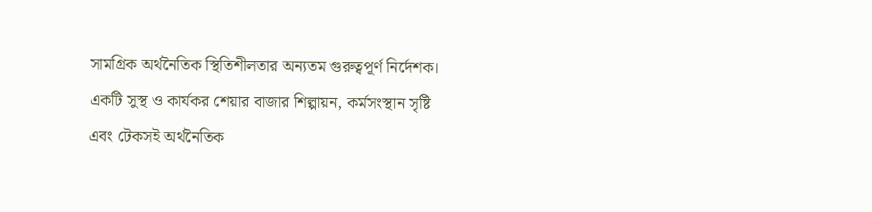সামগ্রিক অর্থনৈতিক স্থিতিশীলতার অন্যতম গুরুত্বপূর্ণ নির্দেশক। একটি সুস্থ ও কার্যকর শেয়ার বাজার শিল্পায়ন, কর্মসংস্থান সৃষ্টি এবং টেকসই অর্থনৈতিক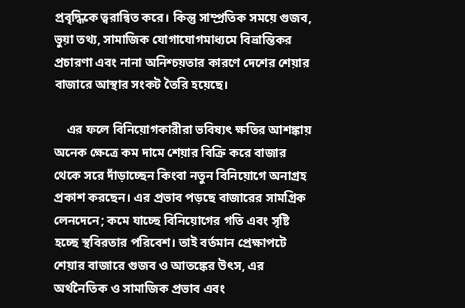প্রবৃদ্ধিকে ত্বরান্বিত করে। কিন্তু সাম্প্রতিক সময়ে গুজব, ভুয়া তথ্য, সামাজিক যোগাযোগমাধ্যমে বিভ্রান্তিকর প্রচারণা এবং নানা অনিশ্চয়তার কারণে দেশের শেয়ার বাজারে আস্থার সংকট তৈরি হয়েছে।

    এর ফলে বিনিয়োগকারীরা ভবিষ্যৎ ক্ষতির আশঙ্কায় অনেক ক্ষেত্রে কম দামে শেয়ার বিক্রি করে বাজার থেকে সরে দাঁড়াচ্ছেন কিংবা নতুন বিনিয়োগে অনাগ্রহ প্রকাশ করছেন। এর প্রভাব পড়ছে বাজারের সামগ্রিক লেনদেনে; কমে যাচ্ছে বিনিয়োগের গতি এবং সৃষ্টি হচ্ছে স্থবিরতার পরিবেশ। তাই বর্তমান প্রেক্ষাপটে শেয়ার বাজারে গুজব ও আতঙ্কের উৎস, এর অর্থনৈতিক ও সামাজিক প্রভাব এবং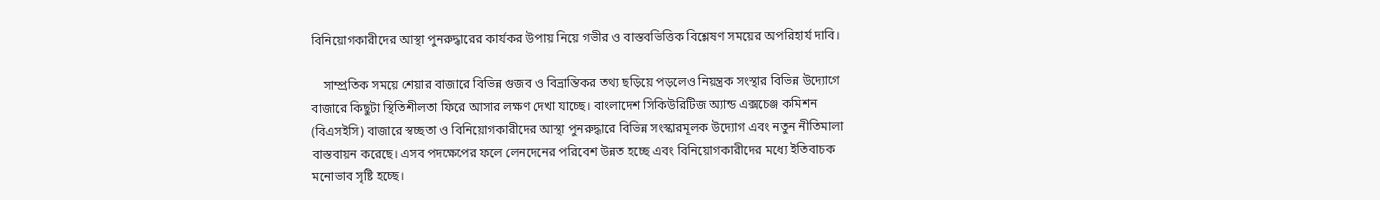বিনিয়োগকারীদের আস্থা পুনরুদ্ধারের কার্যকর উপায় নিয়ে গভীর ও বাস্তবভিত্তিক বিশ্লেষণ সময়ের অপরিহার্য দাবি।

    সাম্প্রতিক সময়ে শেয়ার বাজারে বিভিন্ন গুজব ও বিভ্রান্তিকর তথ্য ছড়িয়ে পড়লেও নিয়ন্ত্রক সংস্থার বিভিন্ন উদ্যোগে বাজারে কিছুটা স্থিতিশীলতা ফিরে আসার লক্ষণ দেখা যাচ্ছে। বাংলাদেশ সিকিউরিটিজ অ্যান্ড এক্সচেঞ্জ কমিশন (বিএসইসি) বাজারে স্বচ্ছতা ও বিনিয়োগকারীদের আস্থা পুনরুদ্ধারে বিভিন্ন সংস্কারমূলক উদ্যোগ এবং নতুন নীতিমালা বাস্তবায়ন করেছে। এসব পদক্ষেপের ফলে লেনদেনের পরিবেশ উন্নত হচ্ছে এবং বিনিয়োগকারীদের মধ্যে ইতিবাচক মনোভাব সৃষ্টি হচ্ছে।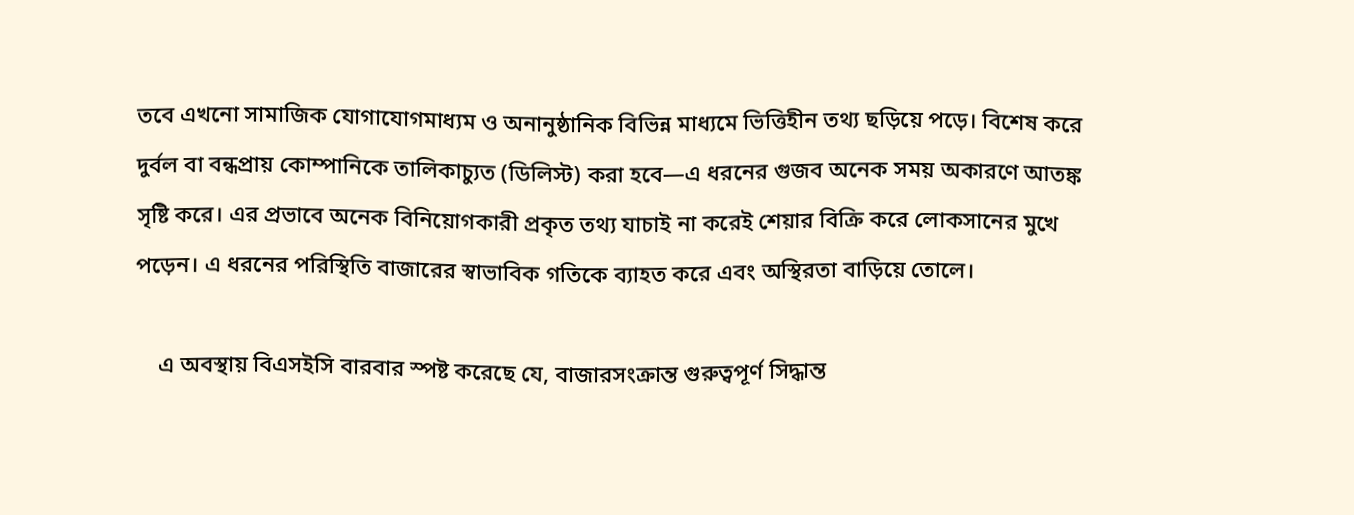তবে এখনো সামাজিক যোগাযোগমাধ্যম ও অনানুষ্ঠানিক বিভিন্ন মাধ্যমে ভিত্তিহীন তথ্য ছড়িয়ে পড়ে। বিশেষ করে দুর্বল বা বন্ধপ্রায় কোম্পানিকে তালিকাচ্যুত (ডিলিস্ট) করা হবে—এ ধরনের গুজব অনেক সময় অকারণে আতঙ্ক সৃষ্টি করে। এর প্রভাবে অনেক বিনিয়োগকারী প্রকৃত তথ্য যাচাই না করেই শেয়ার বিক্রি করে লোকসানের মুখে পড়েন। এ ধরনের পরিস্থিতি বাজারের স্বাভাবিক গতিকে ব্যাহত করে এবং অস্থিরতা বাড়িয়ে তোলে।

    এ অবস্থায় বিএসইসি বারবার স্পষ্ট করেছে যে, বাজারসংক্রান্ত গুরুত্বপূর্ণ সিদ্ধান্ত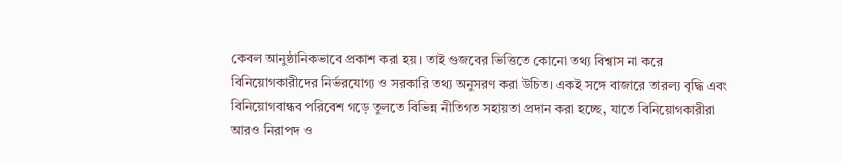কেবল আনুষ্ঠানিকভাবে প্রকাশ করা হয়। তাই গুজবের ভিত্তিতে কোনো তথ্য বিশ্বাস না করে বিনিয়োগকারীদের নির্ভরযোগ্য ও সরকারি তথ্য অনুসরণ করা উচিত। একই সঙ্গে বাজারে তারল্য বৃদ্ধি এবং বিনিয়োগবান্ধব পরিবেশ গড়ে তুলতে বিভিন্ন নীতিগত সহায়তা প্রদান করা হচ্ছে, যাতে বিনিয়োগকারীরা আরও নিরাপদ ও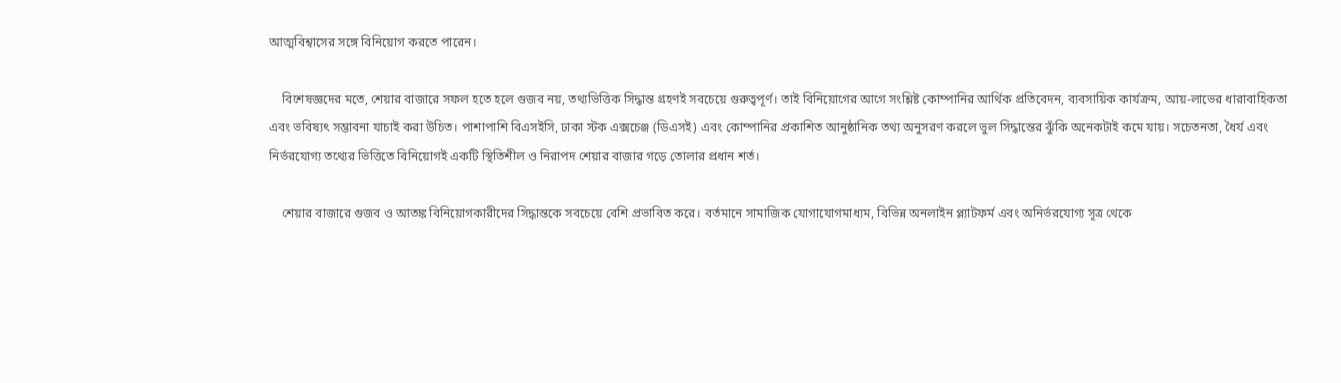আত্মবিশ্বাসের সঙ্গে বিনিয়োগ করতে পারেন।

    বিশেষজ্ঞদের মতে, শেয়ার বাজারে সফল হতে হলে গুজব নয়, তথ্যভিত্তিক সিদ্ধান্ত গ্রহণই সবচেয়ে গুরুত্বপূর্ণ। তাই বিনিয়োগের আগে সংশ্লিষ্ট কোম্পানির আর্থিক প্রতিবেদন, ব্যবসায়িক কার্যক্রম, আয়-লাভের ধারাবাহিকতা এবং ভবিষ্যৎ সম্ভাবনা যাচাই করা উচিত। পাশাপাশি বিএসইসি, ঢাকা স্টক এক্সচেঞ্জ (ডিএসই) এবং কোম্পানির প্রকাশিত আনুষ্ঠানিক তথ্য অনুসরণ করলে ভুল সিদ্ধান্তের ঝুঁকি অনেকটাই কমে যায়। সচেতনতা, ধৈর্য এবং নির্ভরযোগ্য তথ্যের ভিত্তিতে বিনিয়োগই একটি স্থিতিশীল ও নিরাপদ শেয়ার বাজার গড়ে তোলার প্রধান শর্ত।

    শেয়ার বাজারে গুজব ও আতঙ্ক বিনিয়োগকারীদের সিদ্ধান্তকে সবচেয়ে বেশি প্রভাবিত করে। বর্তমানে সামাজিক যোগাযোগমাধ্যম, বিভিন্ন অনলাইন প্ল্যাটফর্ম এবং অনির্ভরযোগ্য সূত্র থেকে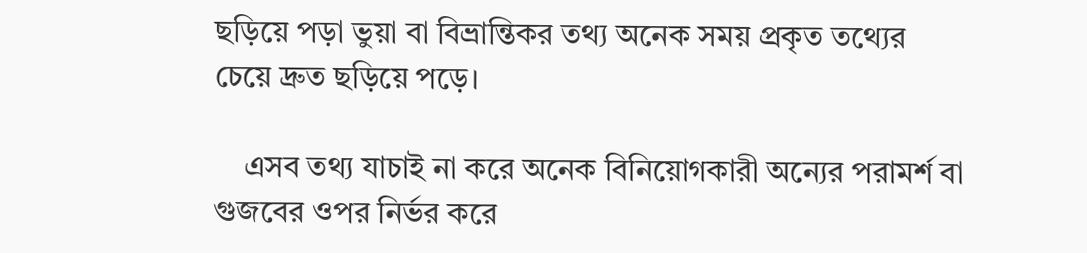ছড়িয়ে পড়া ভুয়া বা বিভ্রান্তিকর তথ্য অনেক সময় প্রকৃত তথ্যের চেয়ে দ্রুত ছড়িয়ে পড়ে।

    এসব তথ্য যাচাই না করে অনেক বিনিয়োগকারী অন্যের পরামর্শ বা গুজবের ওপর নির্ভর করে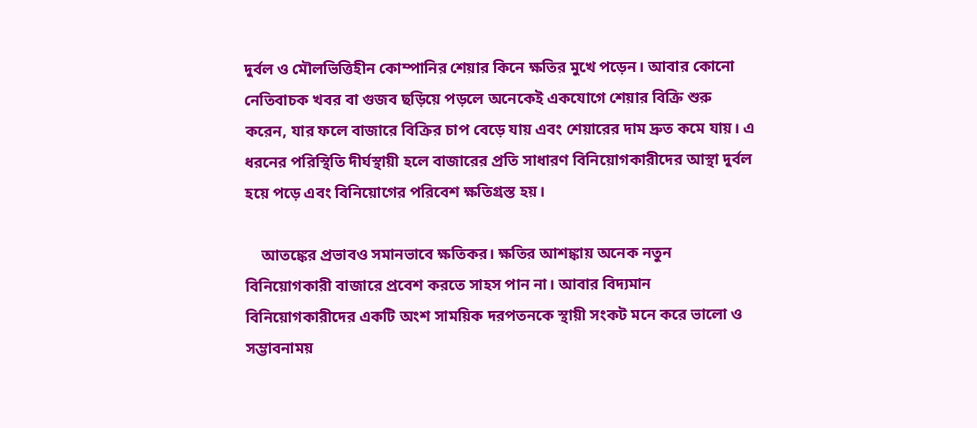দুর্বল ও মৌলভিত্তিহীন কোম্পানির শেয়ার কিনে ক্ষতির মুখে পড়েন। আবার কোনো নেতিবাচক খবর বা গুজব ছড়িয়ে পড়লে অনেকেই একযোগে শেয়ার বিক্রি শুরু করেন, যার ফলে বাজারে বিক্রির চাপ বেড়ে যায় এবং শেয়ারের দাম দ্রুত কমে যায়। এ ধরনের পরিস্থিতি দীর্ঘস্থায়ী হলে বাজারের প্রতি সাধারণ বিনিয়োগকারীদের আস্থা দুর্বল হয়ে পড়ে এবং বিনিয়োগের পরিবেশ ক্ষতিগ্রস্ত হয়।

    আতঙ্কের প্রভাবও সমানভাবে ক্ষতিকর। ক্ষতির আশঙ্কায় অনেক নতুন বিনিয়োগকারী বাজারে প্রবেশ করতে সাহস পান না। আবার বিদ্যমান বিনিয়োগকারীদের একটি অংশ সাময়িক দরপতনকে স্থায়ী সংকট মনে করে ভালো ও সম্ভাবনাময়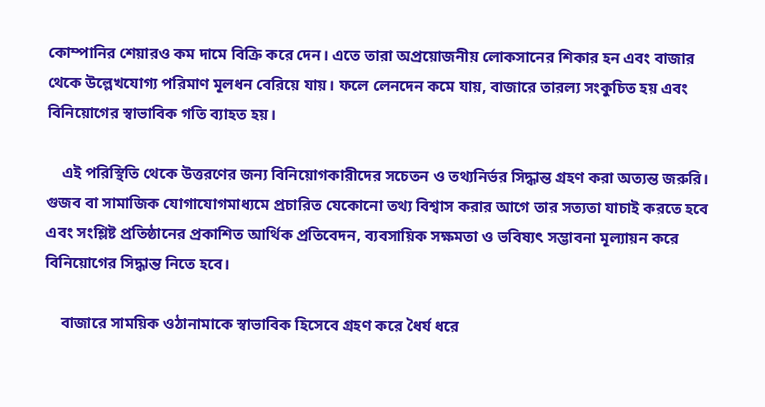কোম্পানির শেয়ারও কম দামে বিক্রি করে দেন। এতে তারা অপ্রয়োজনীয় লোকসানের শিকার হন এবং বাজার থেকে উল্লেখযোগ্য পরিমাণ মূলধন বেরিয়ে যায়। ফলে লেনদেন কমে যায়, বাজারে তারল্য সংকুচিত হয় এবং বিনিয়োগের স্বাভাবিক গতি ব্যাহত হয়।

    এই পরিস্থিতি থেকে উত্তরণের জন্য বিনিয়োগকারীদের সচেতন ও তথ্যনির্ভর সিদ্ধান্ত গ্রহণ করা অত্যন্ত জরুরি। গুজব বা সামাজিক যোগাযোগমাধ্যমে প্রচারিত যেকোনো তথ্য বিশ্বাস করার আগে তার সত্যতা যাচাই করতে হবে এবং সংশ্লিষ্ট প্রতিষ্ঠানের প্রকাশিত আর্থিক প্রতিবেদন, ব্যবসায়িক সক্ষমতা ও ভবিষ্যৎ সম্ভাবনা মূল্যায়ন করে বিনিয়োগের সিদ্ধান্ত নিতে হবে।

    বাজারে সাময়িক ওঠানামাকে স্বাভাবিক হিসেবে গ্রহণ করে ধৈর্য ধরে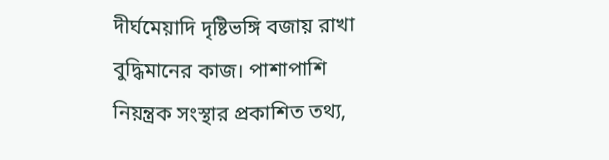দীর্ঘমেয়াদি দৃষ্টিভঙ্গি বজায় রাখা বুদ্ধিমানের কাজ। পাশাপাশি নিয়ন্ত্রক সংস্থার প্রকাশিত তথ্য,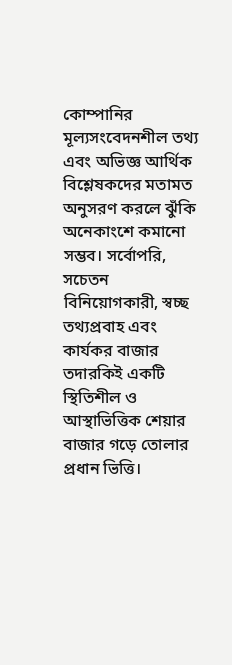কোম্পানির মূল্যসংবেদনশীল তথ্য এবং অভিজ্ঞ আর্থিক বিশ্লেষকদের মতামত অনুসরণ করলে ঝুঁকি অনেকাংশে কমানো সম্ভব। সর্বোপরি, সচেতন বিনিয়োগকারী, স্বচ্ছ তথ্যপ্রবাহ এবং কার্যকর বাজার তদারকিই একটি স্থিতিশীল ও আস্থাভিত্তিক শেয়ার বাজার গড়ে তোলার প্রধান ভিত্তি।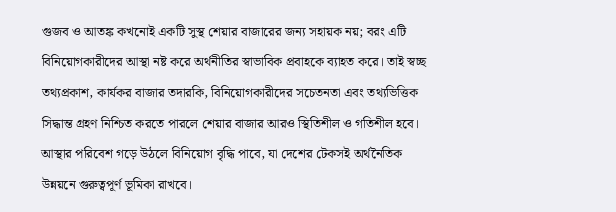গুজব ও আতঙ্ক কখনোই একটি সুস্থ শেয়ার বাজারের জন্য সহায়ক নয়; বরং এটি বিনিয়োগকারীদের আস্থা নষ্ট করে অর্থনীতির স্বাভাবিক প্রবাহকে ব্যাহত করে। তাই স্বচ্ছ তথ্যপ্রকাশ, কার্যকর বাজার তদারকি, বিনিয়োগকারীদের সচেতনতা এবং তথ্যভিত্তিক সিদ্ধান্ত গ্রহণ নিশ্চিত করতে পারলে শেয়ার বাজার আরও স্থিতিশীল ও গতিশীল হবে। আস্থার পরিবেশ গড়ে উঠলে বিনিয়োগ বৃদ্ধি পাবে, যা দেশের টেকসই অর্থনৈতিক উন্নয়নে গুরুত্বপূর্ণ ভূমিকা রাখবে।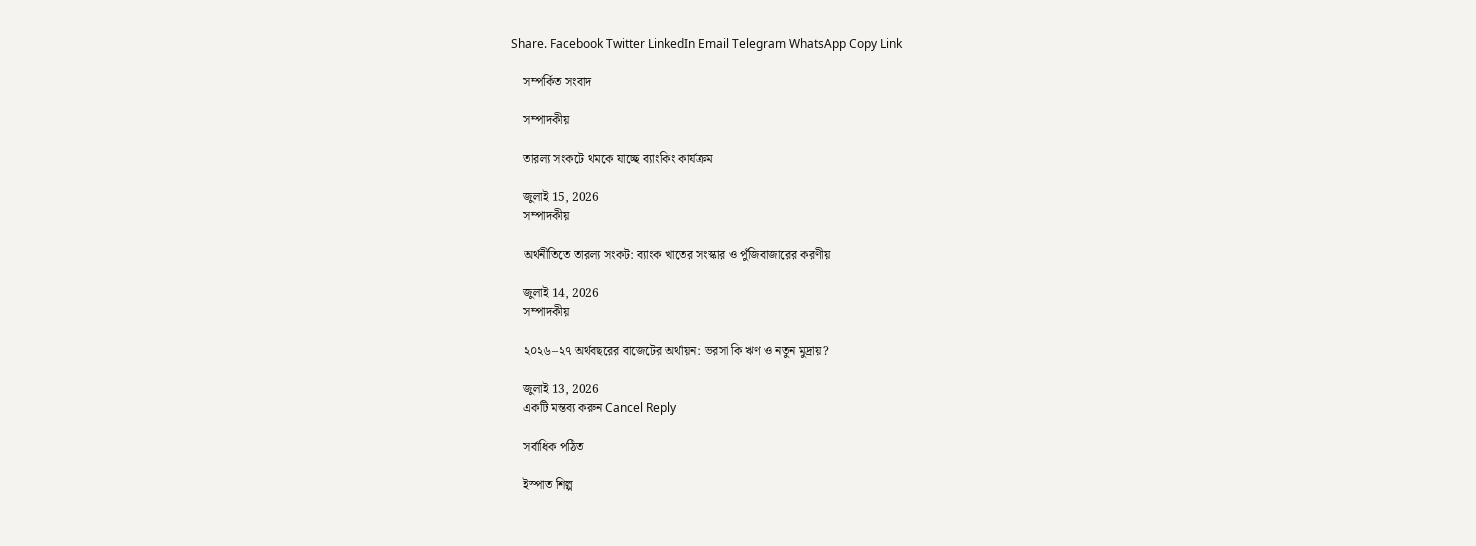Share. Facebook Twitter LinkedIn Email Telegram WhatsApp Copy Link

    সম্পর্কিত সংবাদ

    সম্পাদকীয়

    তারল্য সংকটে থমকে যাচ্ছে ব্যাংকিং কার্যক্রম

    জুলাই 15, 2026
    সম্পাদকীয়

    অর্থনীতিতে তারল্য সংকট: ব্যাংক খাতের সংস্কার ও পুঁজিবাজারের করণীয়

    জুলাই 14, 2026
    সম্পাদকীয়

    ২০২৬–২৭ অর্থবছরের বাজেটের অর্থায়ন: ভরসা কি ঋণ ও নতুন মুদ্রায়?

    জুলাই 13, 2026
    একটি মন্তব্য করুন Cancel Reply

    সর্বাধিক পঠিত

    ইস্পাত শিল্প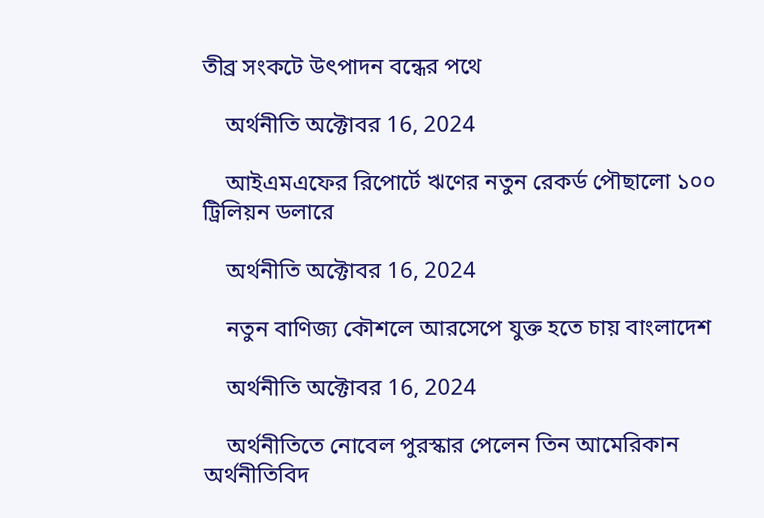তীব্র সংকটে উৎপাদন বন্ধের পথে

    অর্থনীতি অক্টোবর 16, 2024

    আইএমএফের রিপোর্টে ঋণের নতুন রেকর্ড পৌছালো ১০০ ট্রিলিয়ন ডলারে

    অর্থনীতি অক্টোবর 16, 2024

    নতুন বাণিজ্য কৌশলে আরসেপে যুক্ত হতে চায় বাংলাদেশ

    অর্থনীতি অক্টোবর 16, 2024

    অর্থনীতিতে নোবেল পুরস্কার পেলেন তিন আমেরিকান অর্থনীতিবিদ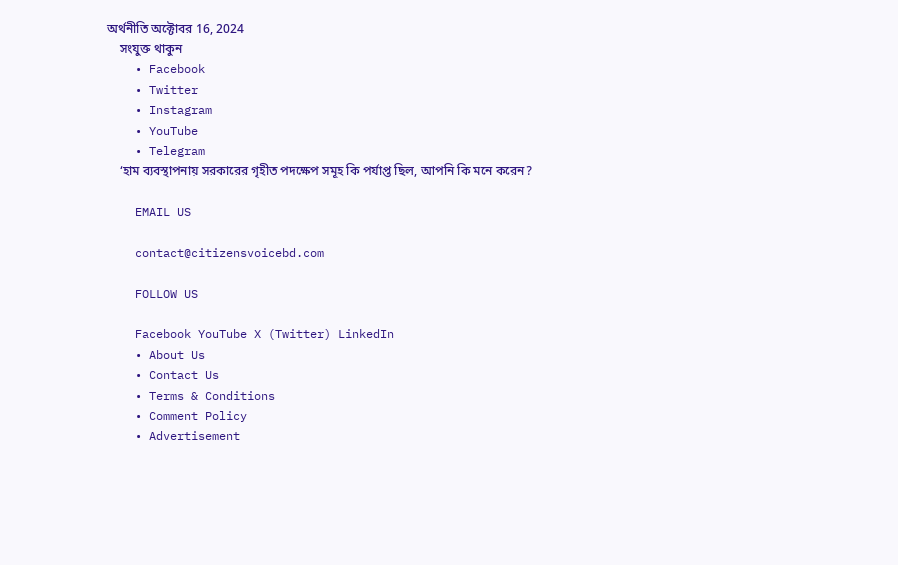অর্থনীতি অক্টোবর 16, 2024
    সংযুক্ত থাকুন
    • Facebook
    • Twitter
    • Instagram
    • YouTube
    • Telegram
    ‘হাম ব্যবস্থাপনায় সরকারের গৃহীত পদক্ষেপ সমূহ কি পর্যাপ্ত ছিল, আপনি কি মনে করেন?

    EMAIL US

    contact@citizensvoicebd.com

    FOLLOW US

    Facebook YouTube X (Twitter) LinkedIn
    • About Us
    • Contact Us
    • Terms & Conditions
    • Comment Policy
    • Advertisement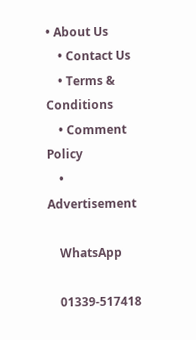• About Us
    • Contact Us
    • Terms & Conditions
    • Comment Policy
    • Advertisement

    WhatsApp

    01339-517418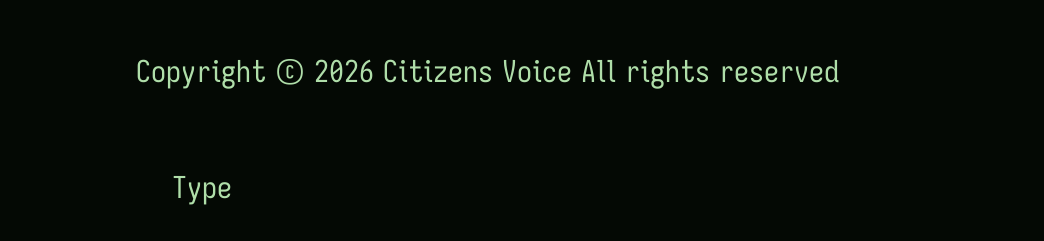Copyright © 2026 Citizens Voice All rights reserved

    Type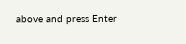above and press Enter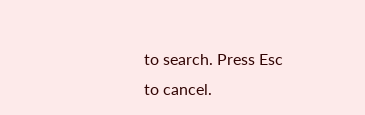to search. Press Esc to cancel.